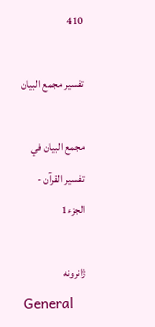410

تفسیر مجمع البیان

مجمع البيان في تفسير القرآن - الجزء1

ژانرونه
General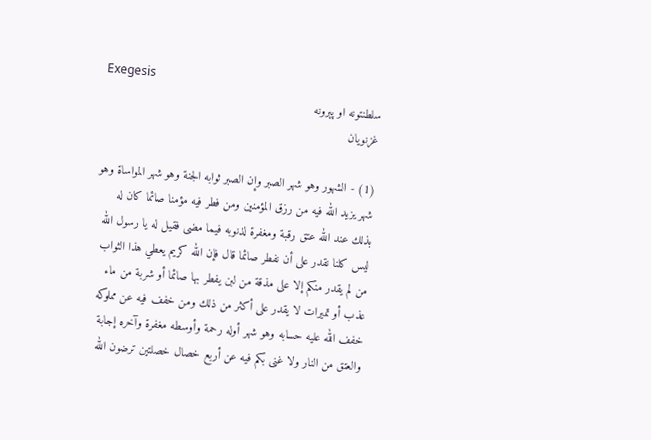Exegesis
سلطنتونه او پېرونه
غزنويان

(1) - الشهور وهو شهر الصبر وإن الصبر ثوابه الجنة وهو شهر المواساة وهو شهر يزيد الله فيه من رزق المؤمنين ومن فطر فيه مؤمنا صائما كان له بذلك عند الله عتق رقبة ومغفرة لذنوبه فيما مضى فقيل له يا رسول الله ليس كلنا نقدر على أن نفطر صائما قال فإن الله كريم يعطي هذا الثواب من لم يقدر منكم إلا على مذقة من لبن يفطر بها صائما أو شربة من ماء عذب أو تميرات لا يقدر على أكثر من ذلك ومن خفف فيه عن مملوكه خفف الله عليه حسابه وهو شهر أوله رحمة وأوسطه مغفرة وآخره إجابة والعتق من النار ولا غنى بكم فيه عن أربع خصال خصلتين ترضون الله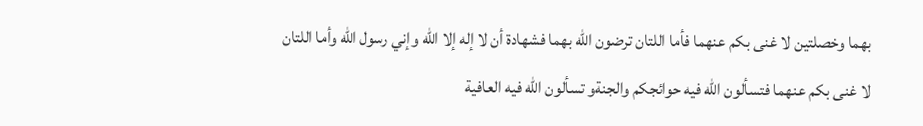بهما وخصلتين لا غنى بكم عنهما فأما اللتان ترضون الله بهما فشهادة أن لا إله إلا الله وإني رسول الله وأما اللتان لا غنى بكم عنهما فتسألون الله فيه حوائجكم والجنةو تسألون الله فيه العافية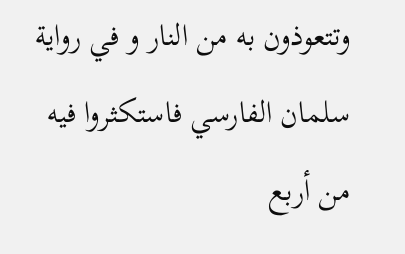وتتعوذون به من النار و في رواية سلمان الفارسي فاستكثروا فيه من أربع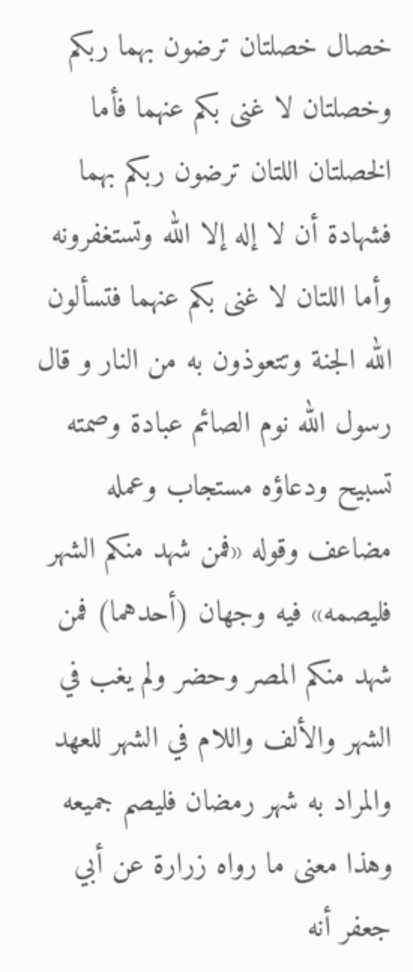خصال خصلتان ترضون بهما ربكم وخصلتان لا غنى بكم عنهما فأما الخصلتان اللتان ترضون ربكم بهما فشهادة أن لا إله إلا الله وتستغفرونه وأما اللتان لا غنى بكم عنهما فتسألون الله الجنة وتتعوذون به من النار و قال رسول الله نوم الصائم عبادة وصمته تسبيح ودعاؤه مستجاب وعمله مضاعف وقوله «فمن شهد منكم الشهر فليصمه» فيه وجهان (أحدهما) فمن شهد منكم المصر وحضر ولم يغب في الشهر والألف واللام في الشهر للعهد والمراد به شهر رمضان فليصم جميعه وهذا معنى ما رواه زرارة عن أبي جعفر أنه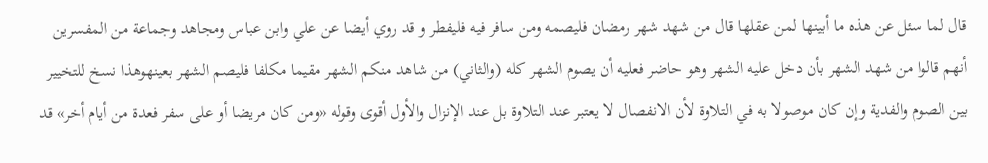قال لما سئل عن هذه ما أبينها لمن عقلها قال من شهد شهر رمضان فليصمه ومن سافر فيه فليفطر و قد روي أيضا عن علي وابن عباس ومجاهد وجماعة من المفسرين أنهم قالوا من شهد الشهر بأن دخل عليه الشهر وهو حاضر فعليه أن يصوم الشهر كله (والثاني) من شاهد منكم الشهر مقيما مكلفا فليصم الشهر بعينهوهذا نسخ للتخيير بين الصوم والفدية وإن كان موصولا به في التلاوة لأن الانفصال لا يعتبر عند التلاوة بل عند الإنزال والأول أقوى وقوله «ومن كان مريضا أو على سفر فعدة من أيام أخر» قد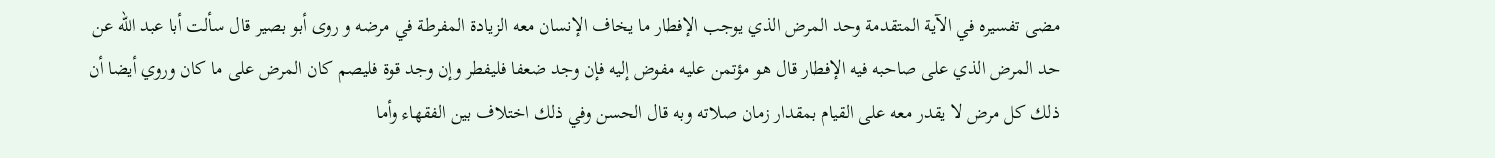مضى تفسيره في الآية المتقدمة وحد المرض الذي يوجب الإفطار ما يخاف الإنسان معه الزيادة المفرطة في مرضه و روى أبو بصير قال سألت أبا عبد الله عن حد المرض الذي على صاحبه فيه الإفطار قال هو مؤتمن عليه مفوض إليه فإن وجد ضعفا فليفطر وإن وجد قوة فليصم كان المرض على ما كان وروي أيضا أن ذلك كل مرض لا يقدر معه على القيام بمقدار زمان صلاته وبه قال الحسن وفي ذلك اختلاف بين الفقهاء وأما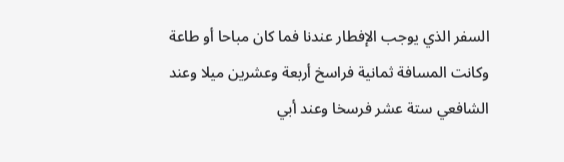السفر الذي يوجب الإفطار عندنا فما كان مباحا أو طاعة وكانت المسافة ثمانية فراسخ أربعة وعشرين ميلا وعند الشافعي ستة عشر فرسخا وعند أبي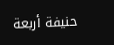حنيفة أربعة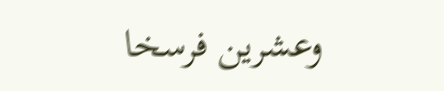وعشرين فرسخا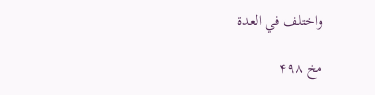واختلف في العدة

مخ ۴۹۸